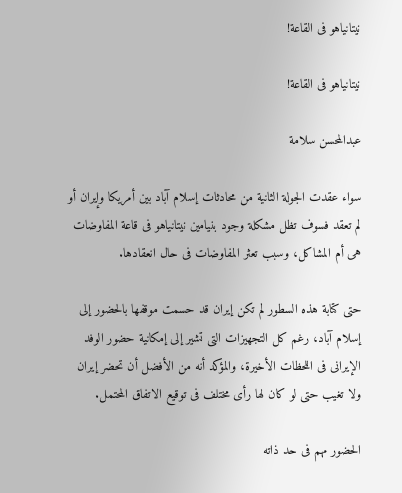نيتانياهو فى القاعة!

نيتانياهو فى القاعة!

عبدالمحسن سلامة

سواء عقدت الجولة الثانية من محادثات إسلام آباد بين أمريكا وإيران أو لم تعقد فسوف تظل مشكلة وجود بنيامين نيتانياهو فى قاعة المفاوضات هى أم المشاكل، وسبب تعثر المفاوضات فى حال انعقادها.

حتى كتابة هذه السطور لم تكن إيران قد حسمت موقفها بالحضور إلى إسلام آباد، رغم كل التجهيزات التى تشير إلى إمكانية حضور الوفد الإيرانى فى اللحظات الأخيرة، والمؤكد أنه من الأفضل أن تحضر إيران ولا تغيب حتى لو كان لها رأى مختلف فى توقيع الاتفاق المحتمل.

الحضور مهم فى حد ذاته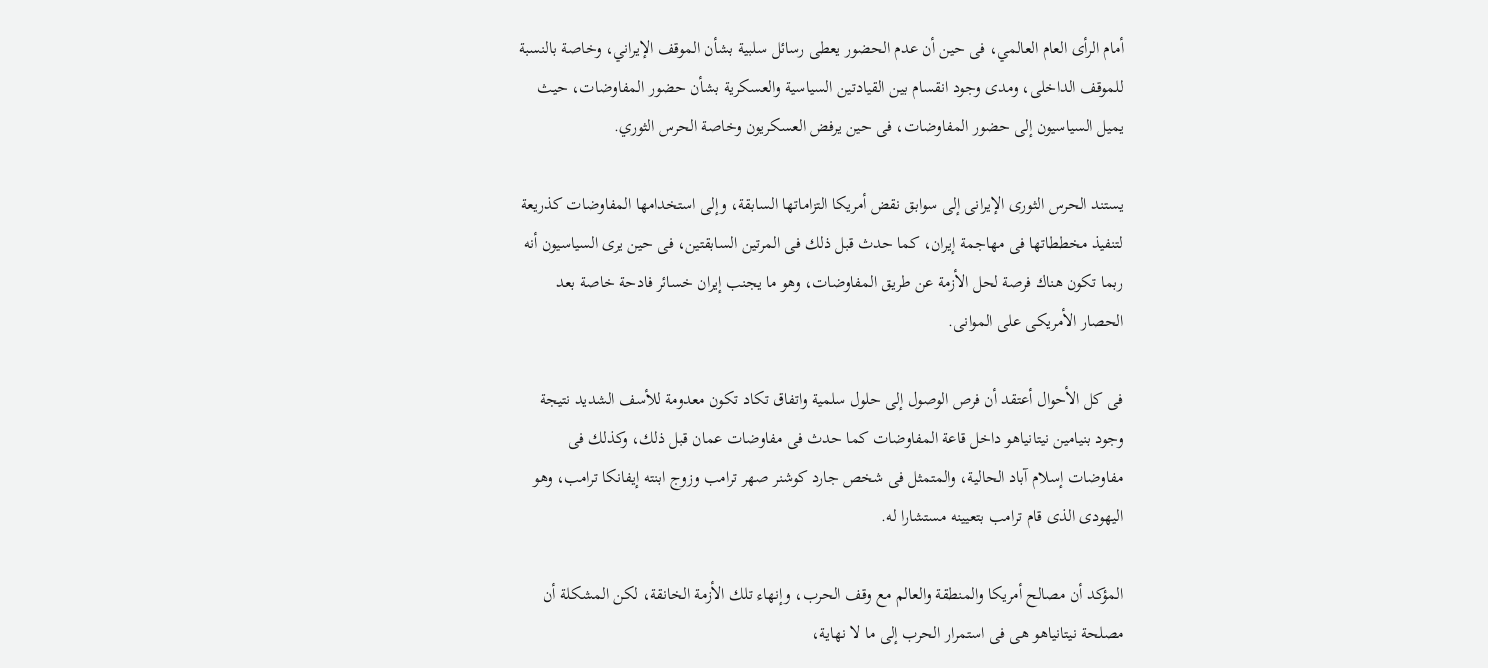أمام الرأى العام العالمي، فى حين أن عدم الحضور يعطى رسائل سلبية بشأن الموقف الإيراني، وخاصة بالنسبة للموقف الداخلى، ومدى وجود انقسام بين القيادتين السياسية والعسكرية بشأن حضور المفاوضات، حيث يميل السياسيون إلى حضور المفاوضات، فى حين يرفض العسكريون وخاصة الحرس الثوري.

يستند الحرس الثورى الإيرانى إلى سوابق نقض أمريكا التزاماتها السابقة، وإلى استخدامها المفاوضات كذريعة لتنفيذ مخططاتها فى مهاجمة إيران، كما حدث قبل ذلك فى المرتين السابقتين، فى حين يرى السياسيون أنه ربما تكون هناك فرصة لحل الأزمة عن طريق المفاوضات، وهو ما يجنب إيران خسائر فادحة خاصة بعد الحصار الأمريكى على الموانى.

فى كل الأحوال أعتقد أن فرص الوصول إلى حلول سلمية واتفاق تكاد تكون معدومة للأسف الشديد نتيجة وجود بنيامين نيتانياهو داخل قاعة المفاوضات كما حدث فى مفاوضات عمان قبل ذلك، وكذلك فى مفاوضات إسلام آباد الحالية، والمتمثل فى شخص جارد كوشنر صهر ترامب وزوج ابنته إيفانكا ترامب، وهو اليهودى الذى قام ترامب بتعيينه مستشارا له.

المؤكد أن مصالح أمريكا والمنطقة والعالم مع وقف الحرب، وإنهاء تلك الأزمة الخانقة، لكن المشكلة أن مصلحة نيتانياهو هى فى استمرار الحرب إلى ما لا نهاية،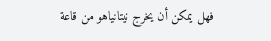فهل يمكن أن يخرج نيتانياهو من قاعة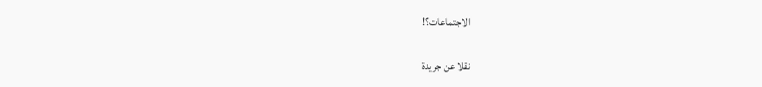الاجتماعات؟!

نقلا عن جريدة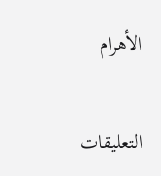الأهرام

التعليقات